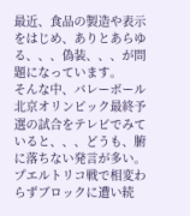最近、食品の製造や表示をはじめ、ありとあらゆる、、、偽装、、、が問題になっています。
そんな中、バレーボール北京オリンピック最終予選の試合をテレビでみていると、、、どうも、腑に落ちない発言が多い。
プエルトリコ戦で相変わらずブロックに遭い続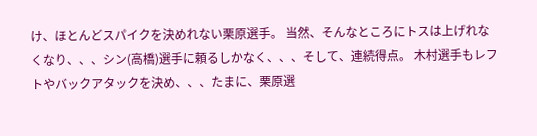け、ほとんどスパイクを決めれない栗原選手。 当然、そんなところにトスは上げれなくなり、、、シン(高橋)選手に頼るしかなく、、、そして、連続得点。 木村選手もレフトやバックアタックを決め、、、たまに、栗原選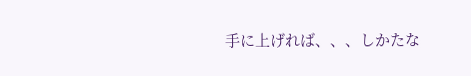手に上げれば、、、しかたな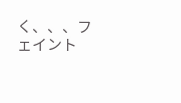く、、、フェイント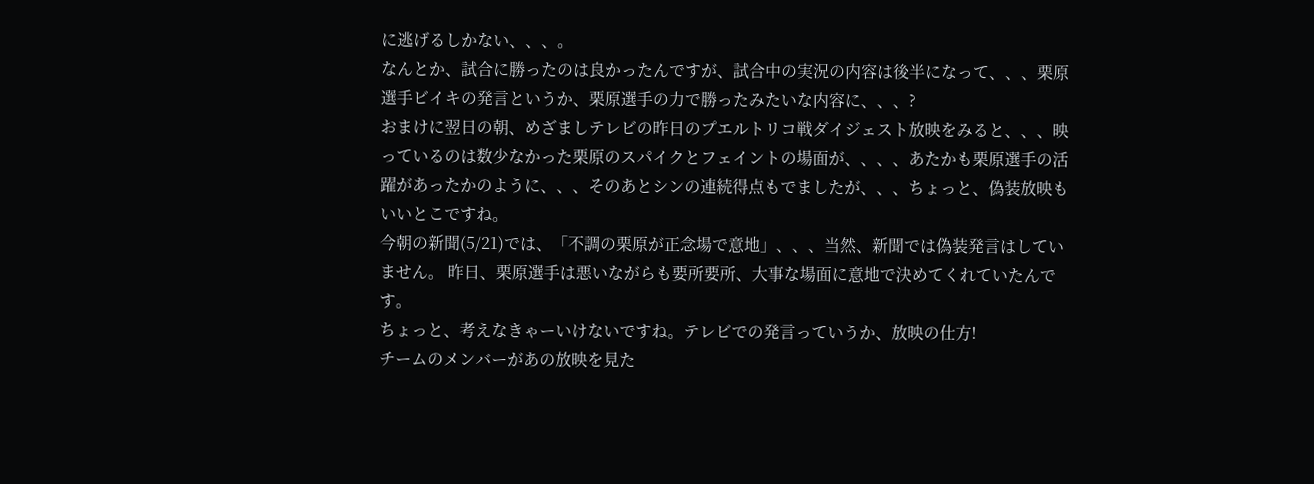に逃げるしかない、、、。
なんとか、試合に勝ったのは良かったんですが、試合中の実況の内容は後半になって、、、栗原選手ビイキの発言というか、栗原選手の力で勝ったみたいな内容に、、、?
おまけに翌日の朝、めざましテレビの昨日のプエルトリコ戦ダイジェスト放映をみると、、、映っているのは数少なかった栗原のスパイクとフェイントの場面が、、、、あたかも栗原選手の活躍があったかのように、、、そのあとシンの連続得点もでましたが、、、ちょっと、偽装放映もいいとこですね。
今朝の新聞(5/21)では、「不調の栗原が正念場で意地」、、、当然、新聞では偽装発言はしていません。 昨日、栗原選手は悪いながらも要所要所、大事な場面に意地で決めてくれていたんです。
ちょっと、考えなきゃーいけないですね。テレビでの発言っていうか、放映の仕方!
チームのメンバーがあの放映を見た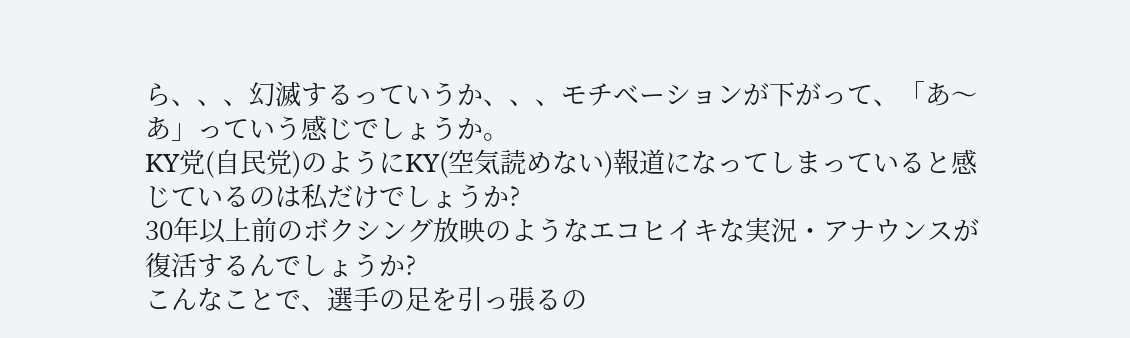ら、、、幻滅するっていうか、、、モチベーションが下がって、「あ〜あ」っていう感じでしょうか。
KY党(自民党)のようにKY(空気読めない)報道になってしまっていると感じているのは私だけでしょうか?
30年以上前のボクシング放映のようなエコヒイキな実況・アナウンスが復活するんでしょうか?
こんなことで、選手の足を引っ張るの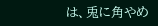は、兎に角やめ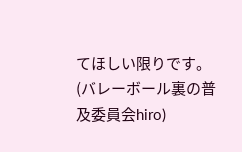てほしい限りです。
(バレーボール裏の普及委員会hiro)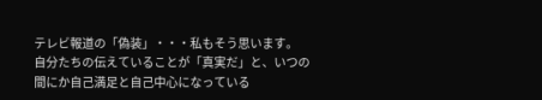テレビ報道の「偽装」・・・私もそう思います。
自分たちの伝えていることが「真実だ」と、いつの間にか自己満足と自己中心になっている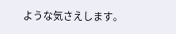ような気さえします。